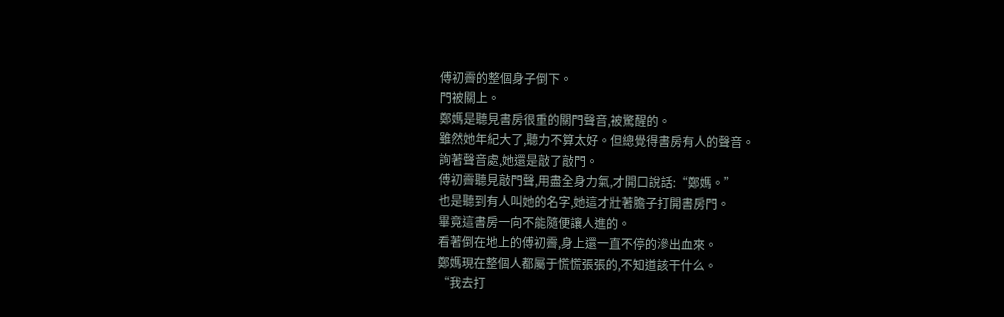傅初霽的整個身子倒下。
門被關上。
鄭媽是聽見書房很重的關門聲音,被驚醒的。
雖然她年紀大了,聽力不算太好。但總覺得書房有人的聲音。
詢著聲音處,她還是敲了敲門。
傅初霽聽見敲門聲,用盡全身力氣,才開口說話:“鄭媽。”
也是聽到有人叫她的名字,她這才壯著膽子打開書房門。
畢竟這書房一向不能隨便讓人進的。
看著倒在地上的傅初霽,身上還一直不停的滲出血來。
鄭媽現在整個人都屬于慌慌張張的,不知道該干什么。
“我去打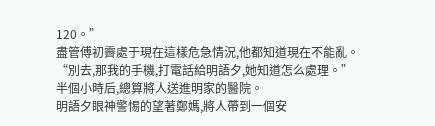120。”
盡管傅初霽處于現在這樣危急情況,他都知道現在不能亂。“別去,那我的手機,打電話給明語夕,她知道怎么處理。”
半個小時后,總算將人送進明家的醫院。
明語夕眼神警惕的望著鄭媽,將人帶到一個安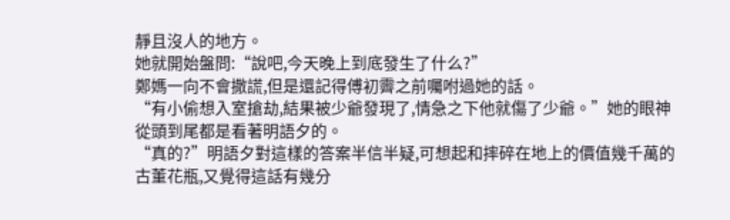靜且沒人的地方。
她就開始盤問:“說吧,今天晚上到底發生了什么?”
鄭媽一向不會撒謊,但是還記得傅初霽之前囑咐過她的話。
“有小偷想入室搶劫,結果被少爺發現了,情急之下他就傷了少爺。”她的眼神從頭到尾都是看著明語夕的。
“真的?”明語夕對這樣的答案半信半疑,可想起和摔碎在地上的價值幾千萬的古董花瓶,又覺得這話有幾分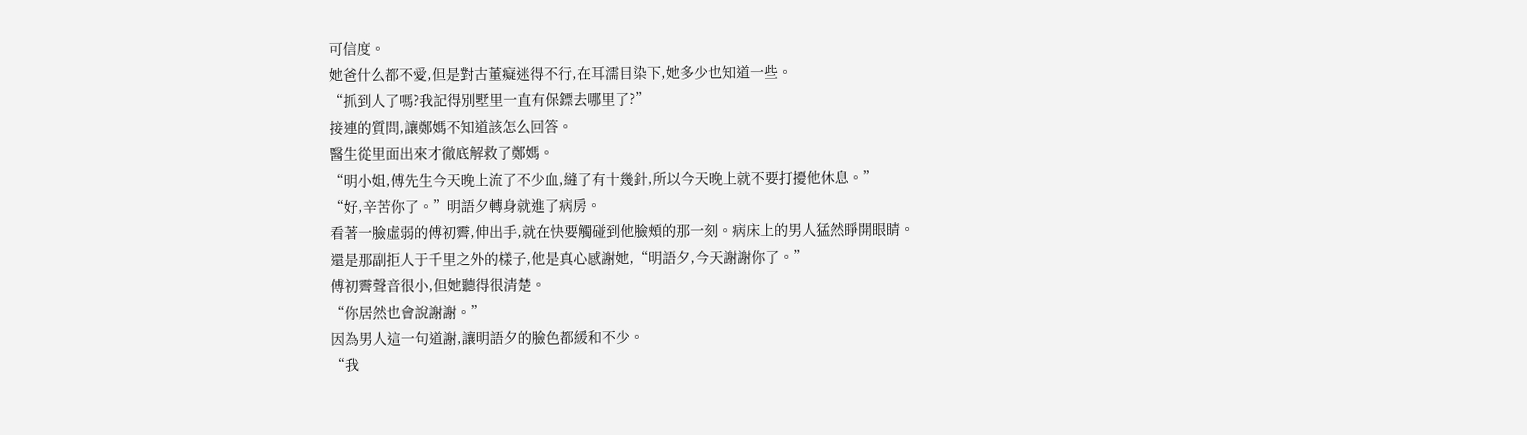可信度。
她爸什么都不愛,但是對古董癡迷得不行,在耳濡目染下,她多少也知道一些。
“抓到人了嗎?我記得別墅里一直有保鏢去哪里了?”
接連的質問,讓鄭媽不知道該怎么回答。
醫生從里面出來才徹底解救了鄭媽。
“明小姐,傅先生今天晚上流了不少血,縫了有十幾針,所以今天晚上就不要打擾他休息。”
“好,辛苦你了。”明語夕轉身就進了病房。
看著一臉虛弱的傅初霽,伸出手,就在快要觸碰到他臉頰的那一刻。病床上的男人猛然睜開眼睛。
還是那副拒人于千里之外的樣子,他是真心感謝她,“明語夕,今天謝謝你了。”
傅初霽聲音很小,但她聽得很清楚。
“你居然也會說謝謝。”
因為男人這一句道謝,讓明語夕的臉色都緩和不少。
“我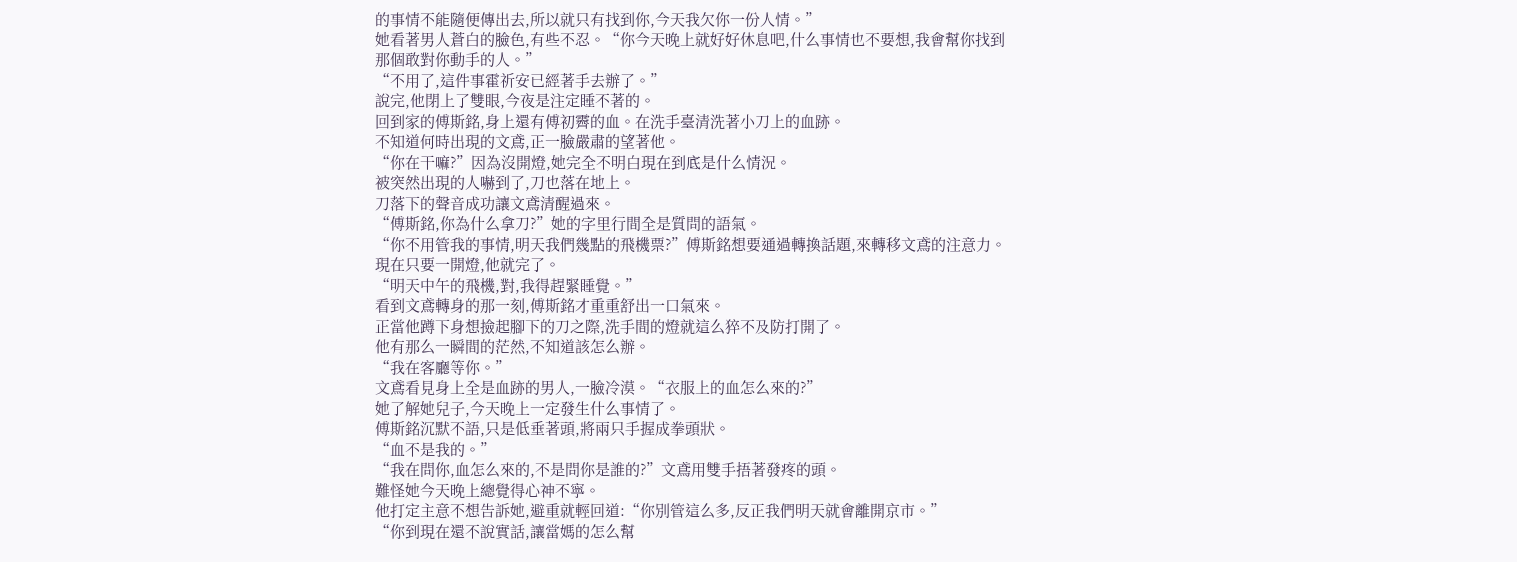的事情不能隨便傳出去,所以就只有找到你,今天我欠你一份人情。”
她看著男人蒼白的臉色,有些不忍。“你今天晚上就好好休息吧,什么事情也不要想,我會幫你找到那個敢對你動手的人。”
“不用了,這件事霍祈安已經著手去辦了。”
說完,他閉上了雙眼,今夜是注定睡不著的。
回到家的傅斯銘,身上還有傅初霽的血。在洗手臺清洗著小刀上的血跡。
不知道何時出現的文鳶,正一臉嚴肅的望著他。
“你在干嘛?”因為沒開燈,她完全不明白現在到底是什么情況。
被突然出現的人嚇到了,刀也落在地上。
刀落下的聲音成功讓文鳶清醒過來。
“傅斯銘,你為什么拿刀?”她的字里行間全是質問的語氣。
“你不用管我的事情,明天我們幾點的飛機票?”傅斯銘想要通過轉換話題,來轉移文鳶的注意力。
現在只要一開燈,他就完了。
“明天中午的飛機,對,我得趕緊睡覺。”
看到文鳶轉身的那一刻,傅斯銘才重重舒出一口氣來。
正當他蹲下身想撿起腳下的刀之際,洗手間的燈就這么猝不及防打開了。
他有那么一瞬間的茫然,不知道該怎么辦。
“我在客廳等你。”
文鳶看見身上全是血跡的男人,一臉冷漠。“衣服上的血怎么來的?”
她了解她兒子,今天晚上一定發生什么事情了。
傅斯銘沉默不語,只是低垂著頭,將兩只手握成拳頭狀。
“血不是我的。”
“我在問你,血怎么來的,不是問你是誰的?”文鳶用雙手捂著發疼的頭。
難怪她今天晚上總覺得心神不寧。
他打定主意不想告訴她,避重就輕回道:“你別管這么多,反正我們明天就會離開京市。”
“你到現在還不說實話,讓當媽的怎么幫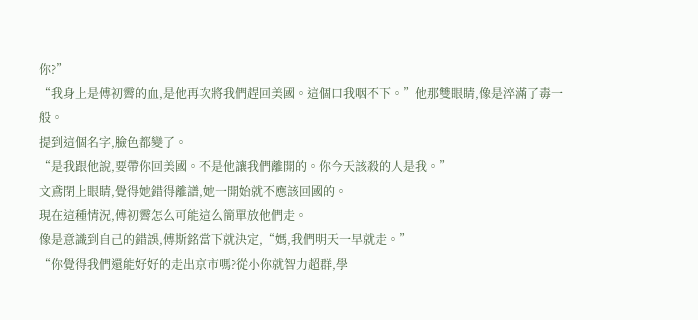你?”
“我身上是傅初霽的血,是他再次將我們趕回美國。這個口我咽不下。”他那雙眼睛,像是淬滿了毒一般。
提到這個名字,臉色都變了。
“是我跟他說,要帶你回美國。不是他讓我們離開的。你今天該殺的人是我。”
文鳶閉上眼睛,覺得她錯得離譜,她一開始就不應該回國的。
現在這種情況,傅初霽怎么可能這么簡單放他們走。
像是意識到自己的錯誤,傅斯銘當下就決定,“媽,我們明天一早就走。”
“你覺得我們還能好好的走出京市嗎?從小你就智力超群,學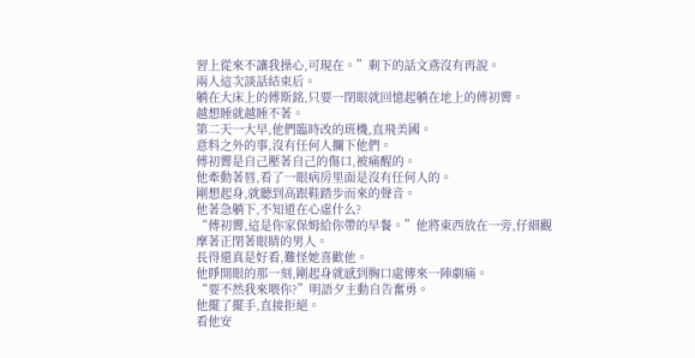習上從來不讓我操心,可現在。”剩下的話文鳶沒有再說。
兩人這次談話結束后。
躺在大床上的傅斯銘,只要一閉眼就回憶起躺在地上的傅初霽。
越想睡就越睡不著。
第二天一大早,他們臨時改的班機,直飛美國。
意料之外的事,沒有任何人攔下他們。
傅初霽是自己壓著自己的傷口,被痛醒的。
他牽動著唇,看了一眼病房里面是沒有任何人的。
剛想起身,就聽到高跟鞋踏步而來的聲音。
他著急躺下,不知道在心虛什么?
“傅初霽,這是你家保姆給你帶的早餐。”他將東西放在一旁,仔細觀摩著正閉著眼睛的男人。
長得還真是好看,難怪她喜歡他。
他睜開眼的那一刻,剛起身就感到胸口處傳來一陣劇痛。
“要不然我來喂你?”明語夕主動自告奮勇。
他擺了擺手,直接拒絕。
看他安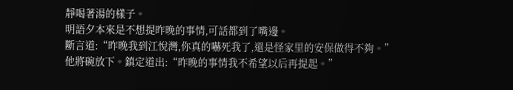靜喝著湯的樣子。
明語夕本來是不想提昨晚的事情,可話都到了嘴邊。
斷言道:“昨晚我到江悅灣,你真的嚇死我了,還是怪家里的安保做得不夠。”
他將碗放下。鎮定道出:“昨晚的事情我不希望以后再提起。”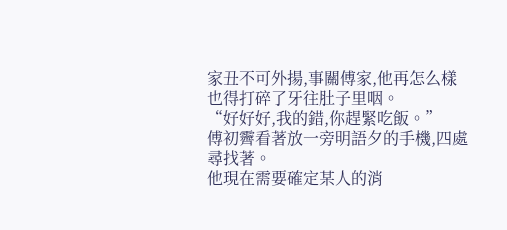家丑不可外揚,事關傅家,他再怎么樣也得打碎了牙往肚子里咽。
“好好好,我的錯,你趕緊吃飯。”
傅初霽看著放一旁明語夕的手機,四處尋找著。
他現在需要確定某人的消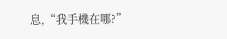息,“我手機在哪?”